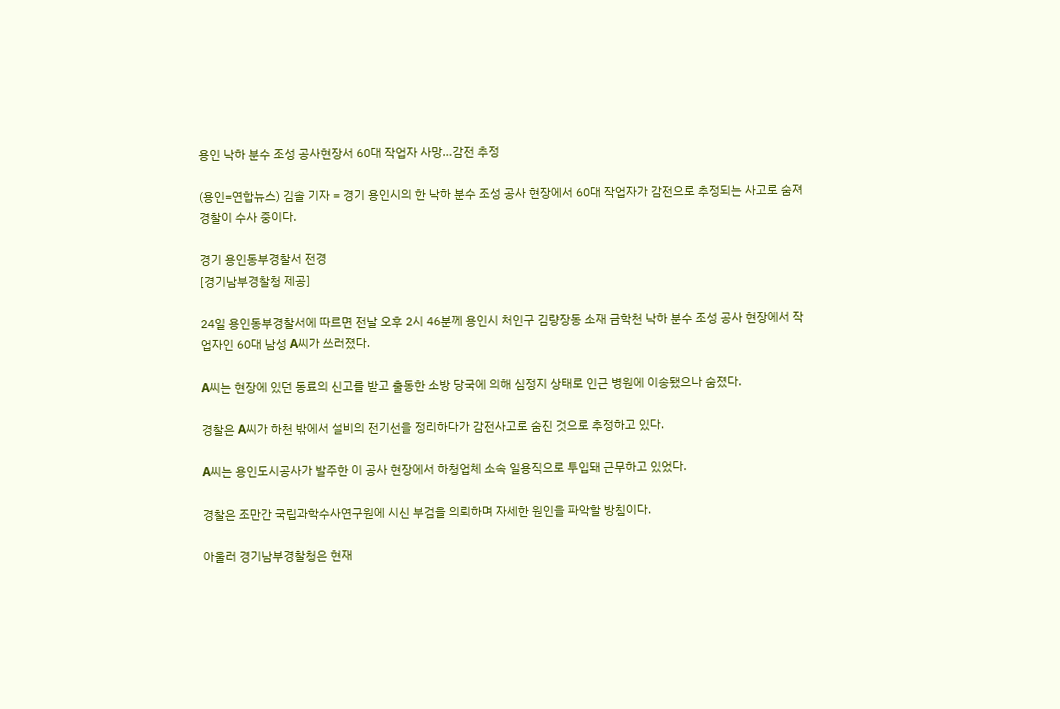용인 낙하 분수 조성 공사현장서 60대 작업자 사망…감전 추정

(용인=연합뉴스) 김솔 기자 = 경기 용인시의 한 낙하 분수 조성 공사 현장에서 60대 작업자가 감전으로 추정되는 사고로 숨져 경찰이 수사 중이다.

경기 용인동부경찰서 전경
[경기남부경찰청 제공]

24일 용인동부경찰서에 따르면 전날 오후 2시 46분께 용인시 처인구 김량장동 소재 금학천 낙하 분수 조성 공사 현장에서 작업자인 60대 남성 A씨가 쓰러졌다.

A씨는 현장에 있던 동료의 신고를 받고 출동한 소방 당국에 의해 심정지 상태로 인근 병원에 이송됐으나 숨졌다.

경찰은 A씨가 하천 밖에서 설비의 전기선을 정리하다가 감전사고로 숨진 것으로 추정하고 있다.

A씨는 용인도시공사가 발주한 이 공사 현장에서 하청업체 소속 일용직으로 투입돼 근무하고 있었다.

경찰은 조만간 국립과학수사연구원에 시신 부검을 의뢰하며 자세한 원인을 파악할 방침이다.

아울러 경기남부경찰청은 현재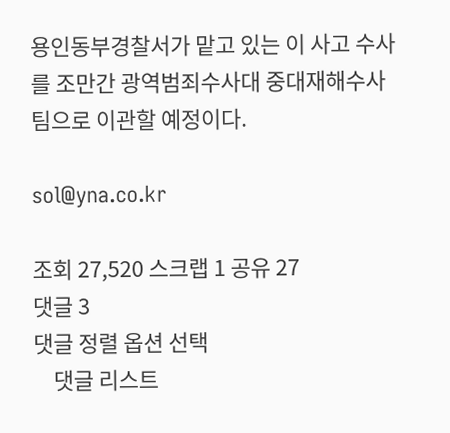용인동부경찰서가 맡고 있는 이 사고 수사를 조만간 광역범죄수사대 중대재해수사팀으로 이관할 예정이다.

sol@yna.co.kr

조회 27,520 스크랩 1 공유 27
댓글 3
댓글 정렬 옵션 선택
    댓글 리스트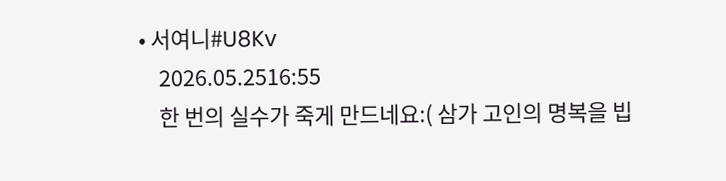• 서여니#U8Kv
    2026.05.2516:55
    한 번의 실수가 죽게 만드네요:( 삼가 고인의 명복을 빕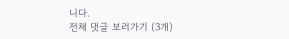니다.
전체 댓글 보러가기 (3개)